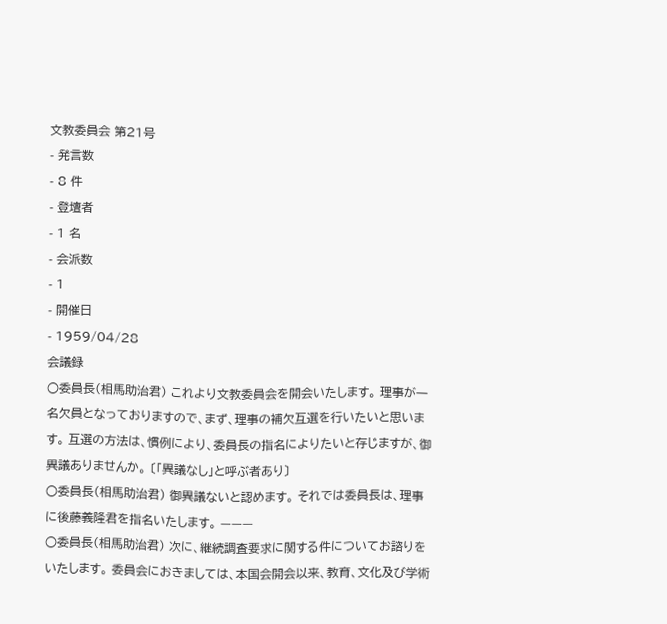文教委員会 第21号
- 発言数
- 8 件
- 登壇者
- 1 名
- 会派数
- 1
- 開催日
- 1959/04/28
会議録
○委員長(相馬助治君) これより文教委員会を開会いたします。 理事が一名欠員となっておりますので、まず、理事の補欠互選を行いたいと思います。 互選の方法は、慣例により、委員長の指名によりたいと存じますが、御異議ありませんか。 〔「異議なし」と呼ぶ者あり〕
○委員長(相馬助治君) 御異議ないと認めます。 それでは委員長は、理事に後藤義隆君を指名いたします。 ———
○委員長(相馬助治君) 次に、継続調査要求に関する件についてお諮りをいたします。 委員会におきましては、本国会開会以来、教育、文化及び学術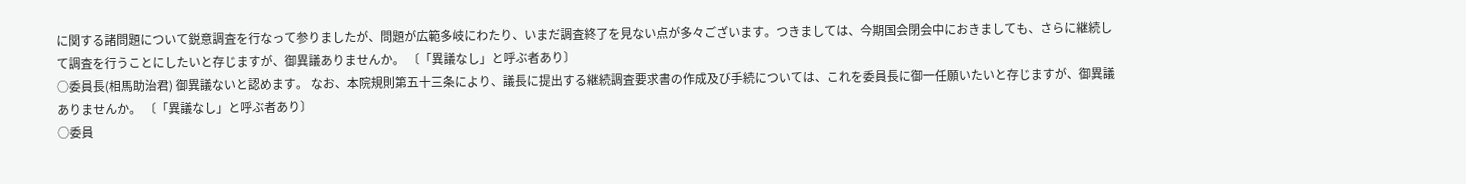に関する諸問題について鋭意調査を行なって参りましたが、問題が広範多岐にわたり、いまだ調査終了を見ない点が多々ございます。つきましては、今期国会閉会中におきましても、さらに継続して調査を行うことにしたいと存じますが、御異議ありませんか。 〔「異議なし」と呼ぶ者あり〕
○委員長(相馬助治君) 御異議ないと認めます。 なお、本院規則第五十三条により、議長に提出する継続調査要求書の作成及び手続については、これを委員長に御一任願いたいと存じますが、御異議ありませんか。 〔「異議なし」と呼ぶ者あり〕
○委員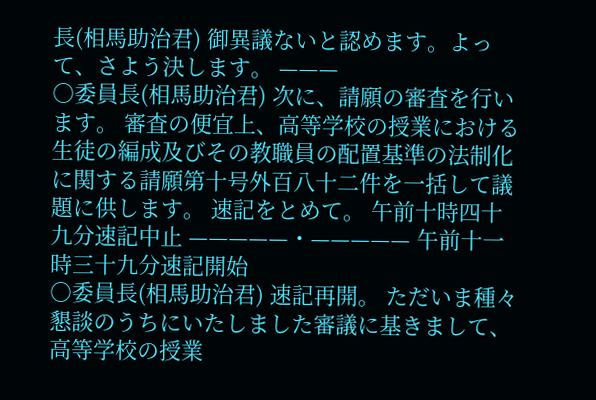長(相馬助治君) 御異議ないと認めます。よって、さよう決します。 ———
○委員長(相馬助治君) 次に、請願の審査を行います。 審査の便宜上、高等学校の授業における生徒の編成及びその教職員の配置基準の法制化に関する請願第十号外百八十二件を一括して議題に供します。 速記をとめて。 午前十時四十九分速記中止 —————・————— 午前十一時三十九分速記開始
○委員長(相馬助治君) 速記再開。 ただいま種々懇談のうちにいたしました審議に基きまして、高等学校の授業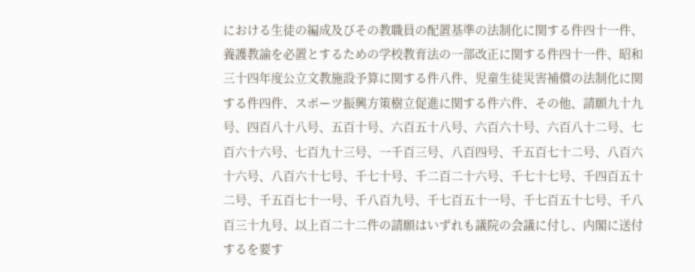における生徒の編成及びその教職員の配置基準の法制化に関する件四十一件、養護教諭を必置とするための学校教育法の一部改正に関する件四十一件、昭和三十四年度公立文教施設予算に関する件八件、児童生徒災害補償の法制化に関する件四件、スポーツ振興方策樹立促進に関する件六件、その他、請願九十九号、四百八十八号、五百十号、六百五十八号、六百六十号、六百八十二号、七百六十六号、七百九十三号、一千百三号、八百四号、千五百七十二号、八百六十六号、八百六十七号、千七十号、千二百二十六号、千七十七号、千四百五十二号、千五百七十一号、千八百九号、千七百五十一号、千七百五十七号、千八百三十九号、以上百二十二件の請願はいずれも議院の会議に付し、内閣に送付するを要す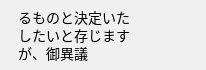るものと決定いたしたいと存じますが、御異議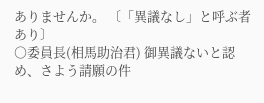ありませんか。 〔「異議なし」と呼ぶ者あり〕
○委員長(相馬助治君) 御異議ないと認め、さよう請願の件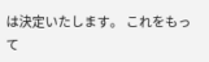は決定いたします。 これをもって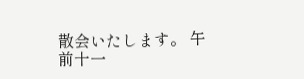散会いたします。 午前十一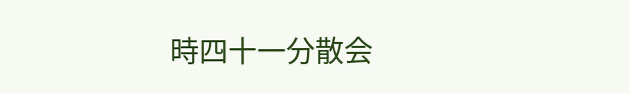時四十一分散会